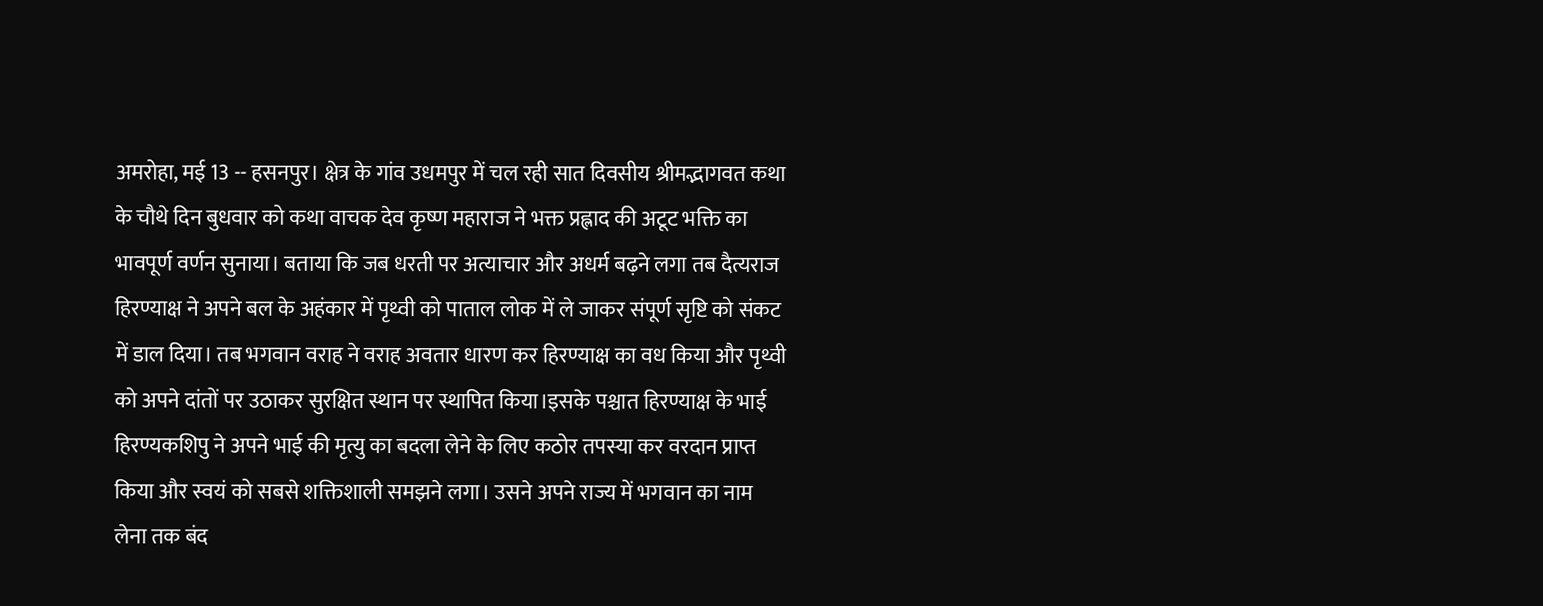अमरोहा, मई 13 -- हसनपुर। क्षेत्र के गांव उधमपुर में चल रही सात दिवसीय श्रीमद्भागवत कथा के चौथे दिन बुधवार को कथा वाचक देव कृष्ण महाराज ने भक्त प्रह्लाद की अटूट भक्ति का भावपूर्ण वर्णन सुनाया। बताया कि जब धरती पर अत्याचार और अधर्म बढ़ने लगा तब दैत्यराज हिरण्याक्ष ने अपने बल के अहंकार में पृथ्वी को पाताल लोक में ले जाकर संपूर्ण सृष्टि को संकट में डाल दिया। तब भगवान वराह ने वराह अवतार धारण कर हिरण्याक्ष का वध किया और पृथ्वी को अपने दांतों पर उठाकर सुरक्षित स्थान पर स्थापित किया।इसके पश्चात हिरण्याक्ष के भाई हिरण्यकशिपु ने अपने भाई की मृत्यु का बदला लेने के लिए कठोर तपस्या कर वरदान प्राप्त किया और स्वयं को सबसे शक्तिशाली समझने लगा। उसने अपने राज्य में भगवान का नाम लेना तक बंद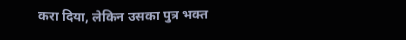करा दिया, लेकिन उसका पुत्र भक्त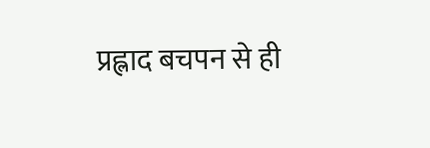प्रह्लाद बचपन से ही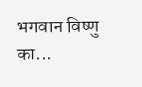भगवान विष्णु का...